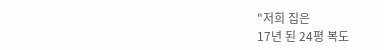"저희 집은
17년 된 24평 복도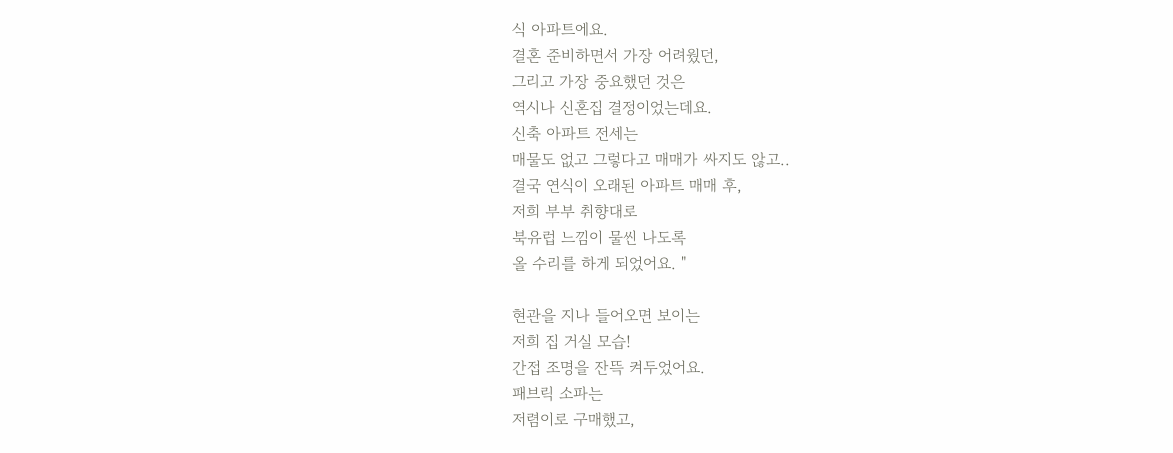식 아파트에요.
결혼 준비하면서 가장 어려웠던,
그리고 가장 중요했던 것은
역시나 신혼집 결정이었는데요.
신축 아파트 전세는
매물도 없고 그렇다고 매매가 싸지도 않고..
결국 연식이 오래된 아파트 매매 후,
저희 부부 취향대로
북유럽 느낌이 물씬 나도록
올 수리를 하게 되었어요. "

현관을 지나 들어오면 보이는
저희 집 거실 모습!
간접 조명을 잔뜩 켜두었어요.
패브릭 소파는
저렴이로 구매했고,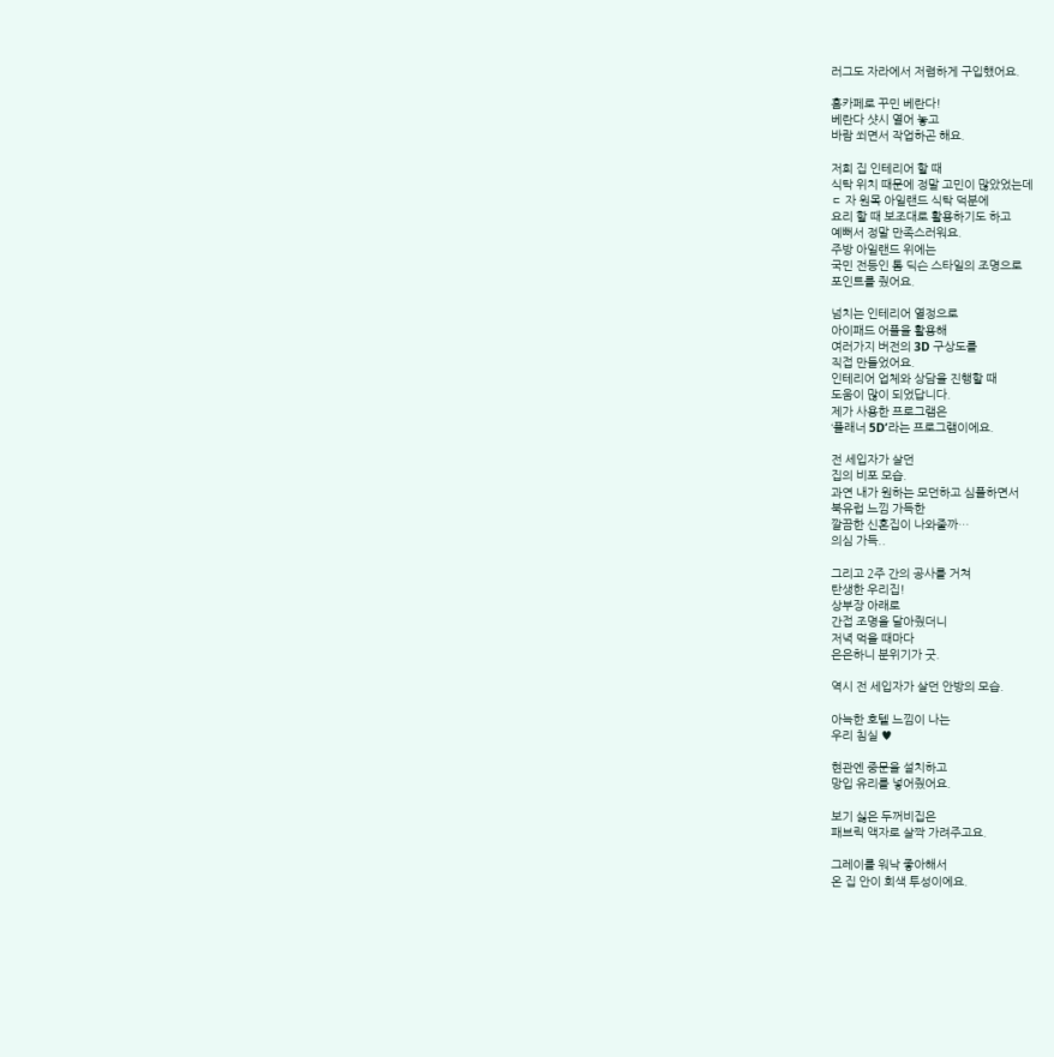러그도 자라에서 저렴하게 구입했어요.

홈카페로 꾸민 베란다!
베란다 샷시 열어 놓고
바람 쐬면서 작업하곤 해요.

저희 집 인테리어 할 때
식탁 위치 때문에 정말 고민이 많았었는데
ㄷ 자 원목 아일랜드 식탁 덕분에
요리 할 때 보조대로 활용하기도 하고
예뻐서 정말 만족스러워요.
주방 아일랜드 위에는
국민 전등인 톰 딕슨 스타일의 조명으로
포인트를 줬어요.

넘치는 인테리어 열정으로
아이패드 어플을 활용해
여러가지 버전의 3D 구상도를
직접 만들었어요.
인테리어 업체와 상담을 진행할 때
도움이 많이 되었답니다.
제가 사용한 프로그램은
‘플래너 5D’라는 프로그램이에요.

전 세입자가 살던
집의 비포 모습.
과연 내가 원하는 모던하고 심플하면서
북유럽 느낌 가득한
깔끔한 신혼집이 나와줄까…
의심 가득..

그리고 2주 간의 공사를 거쳐
탄생한 우리집!
상부장 아래로
간접 조명을 달아줬더니
저녁 먹을 때마다
은은하니 분위기가 굿.

역시 전 세입자가 살던 안방의 모습.

아늑한 호텔 느낌이 나는
우리 침실 ♥

현관엔 중문을 설치하고
망입 유리를 넣어줬어요.

보기 싫은 두꺼비집은
패브릭 액자로 살짝 가려주고요.

그레이를 워낙 좋아해서
온 집 안이 회색 투성이에요.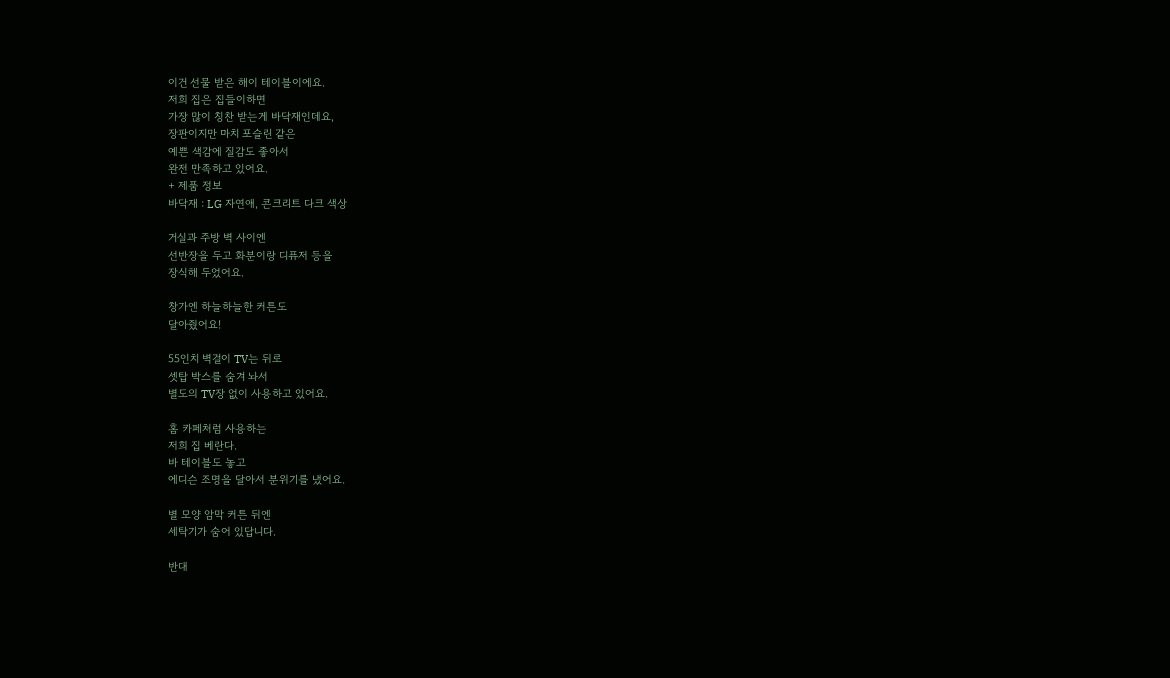이건 선물 받은 해이 테이블이에요.
저희 집은 집들이하면
가장 많이 칭찬 받는게 바닥재인데요,
장판이지만 마치 포슬린 같은
예쁜 색감에 질감도 좋아서
완전 만족하고 있어요.
+ 제품 정보
바닥재 : LG 자연애, 콘크리트 다크 색상

거실과 주방 벽 사이엔
선반장을 두고 화분이랑 디퓨저 등을
장식해 두었어요.

창가엔 하늘하늘한 커튼도
달아줬어요!

55인치 벽걸이 TV는 뒤로
셋탑 박스를 숨겨 놔서
별도의 TV장 없이 사용하고 있어요.

홈 카페처럼 사용하는
저희 집 베란다.
바 테이블도 놓고
에디슨 조명을 달아서 분위기를 냈어요.

별 모양 암막 커튼 뒤엔
세탁기가 숨어 있답니다.

반대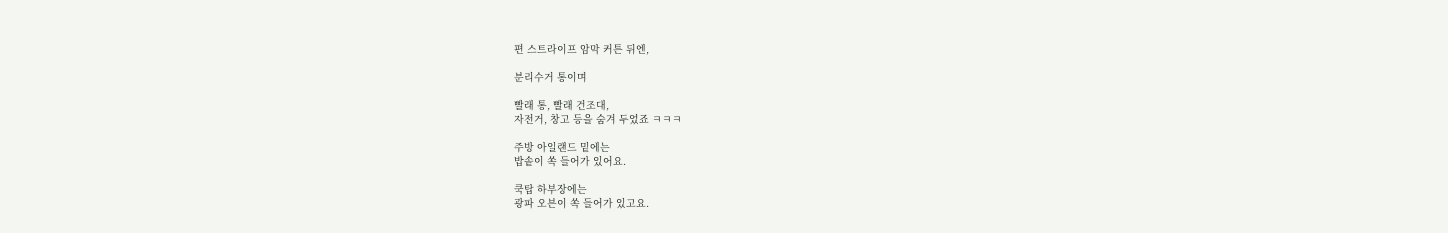편 스트라이프 암막 커튼 뒤엔,

분리수거 통이며

빨래 통, 빨래 건조대,
자전거, 창고 등을 숨겨 두었죠 ㅋㅋㅋ

주방 아일랜드 밑에는
밥솥이 쏙 들어가 있어요.

쿡탑 하부장에는
광파 오븐이 쏙 들어가 있고요.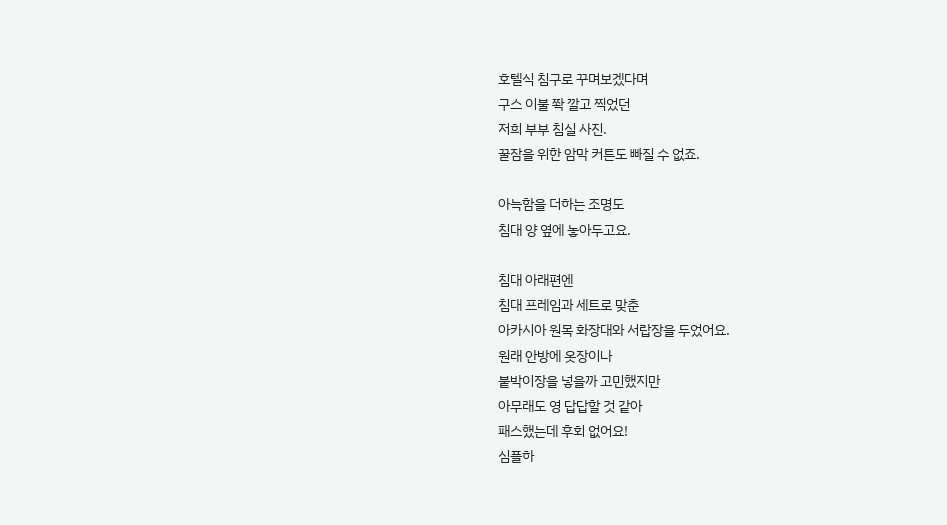호텔식 침구로 꾸며보겠다며
구스 이불 쫙 깔고 찍었던
저희 부부 침실 사진.
꿀잠을 위한 암막 커튼도 빠질 수 없죠.

아늑함을 더하는 조명도
침대 양 옆에 놓아두고요.

침대 아래편엔
침대 프레임과 세트로 맞춘
아카시아 원목 화장대와 서랍장을 두었어요.
원래 안방에 옷장이나
붙박이장을 넣을까 고민했지만
아무래도 영 답답할 것 같아
패스했는데 후회 없어요!
심플하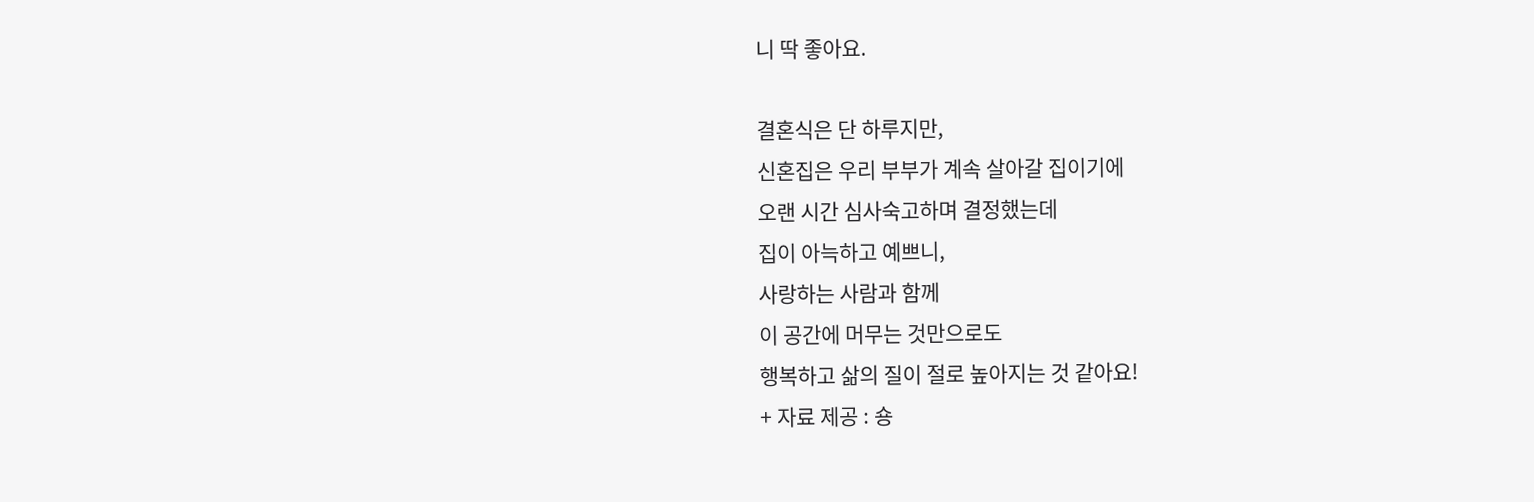니 딱 좋아요.

결혼식은 단 하루지만,
신혼집은 우리 부부가 계속 살아갈 집이기에
오랜 시간 심사숙고하며 결정했는데
집이 아늑하고 예쁘니,
사랑하는 사람과 함께
이 공간에 머무는 것만으로도
행복하고 삶의 질이 절로 높아지는 것 같아요!
+ 자료 제공 : 숑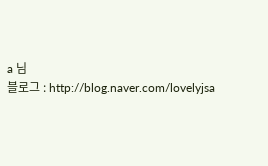a 님
블로그 : http://blog.naver.com/lovelyjsa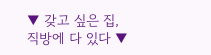▼ 갖고 싶은 집, 직방에 다 있다 ▼